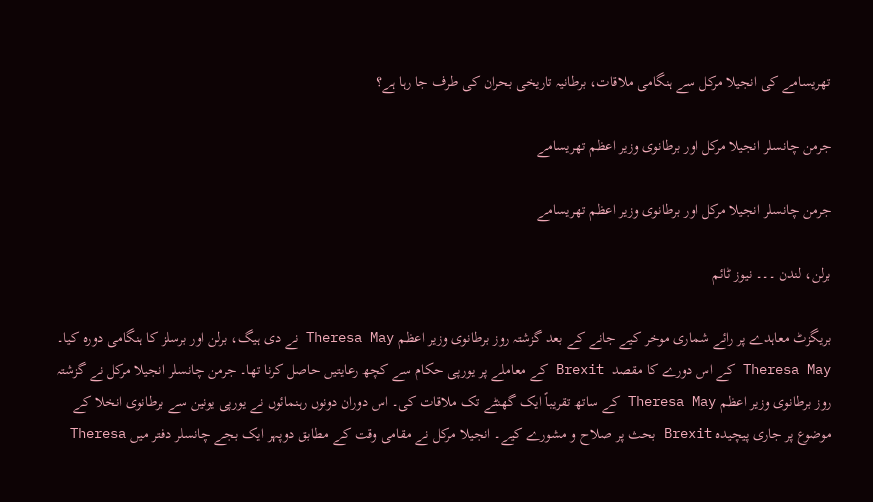تھریسامے کی انجیلا مرکل سے ہنگامی ملاقات، برطانیہ تاریخی بحران کی طرف جا رہا ہے؟

جرمن چانسلر انجیلا مرکل اور برطانوی وزیر اعظم تھریسامے

جرمن چانسلر انجیلا مرکل اور برطانوی وزیر اعظم تھریسامے

برلن، لندن ۔۔۔ نیوز ٹائم

بریگزٹ معاہدے پر رائے شماری موخر کیے جانے کے بعد گزشتہ روز برطانوی وزیر اعظم Theresa May نے دی ہیگ، برلن اور برسلز کا ہنگامی دورہ کیا۔ Theresa May کے اس دورے کا مقصد  Brexit کے معاملے پر یورپی حکام سے کچھ رعایتیں حاصل کرنا تھا۔ جرمن چانسلر انجیلا مرکل نے گزشتہ روز برطانوی وزیر اعظم Theresa May کے ساتھ تقریباً ایک گھنٹے تک ملاقات کی۔ اس دوران دونوں رہنمائوں نے یورپی یونین سے برطانوی انخلا کے موضوع پر جاری پیچیدہ Brexit بحث پر صلاح و مشورے کیے۔ انجیلا مرکل نے مقامی وقت کے مطابق دوپہر ایک بجے چانسلر دفتر میں Theresa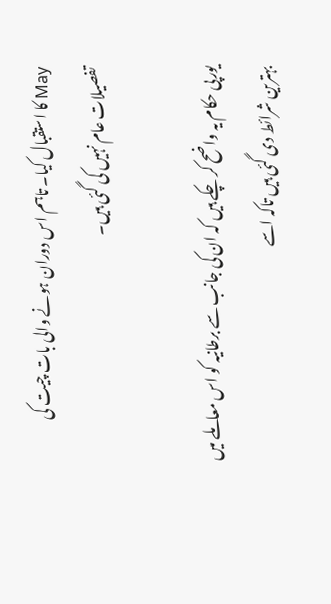May کا استقبال کیا۔ تاہم اس دوران ہونے والی بات چیت کی تفصیلات عام نہیں کی گئی ہیں۔

یورپی حکام یہ واضح کر چکے ہیں کہ ان کی جانب سے برطانیہ کو اس معاملے میں بہترین شرائط دی گئی ہیں تاکہ اسے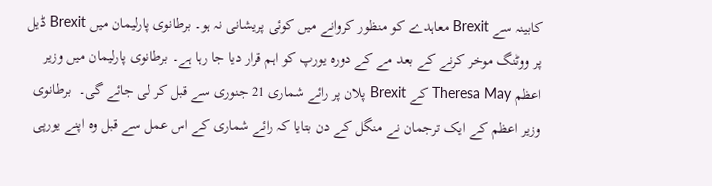کابینہ سے Brexit معاہدے کو منظور کروانے میں کوئی پریشانی نہ ہو۔ برطانوی پارلیمان میں Brexit ڈیل پر ووٹنگ موخر کرنے کے بعد مے کے دورہ یورپ کو اہم قرار دیا جا رہا ہے۔ برطانوی پارلیمان میں وزیر اعظم Theresa May کے Brexit پلان پر رائے شماری 21 جنوری سے قبل کر لی جائے گی۔  برطانوی وزیر اعظم کے ایک ترجمان نے منگل کے دن بتایا کہ رائے شماری کے اس عمل سے قبل وہ اپنے یورپی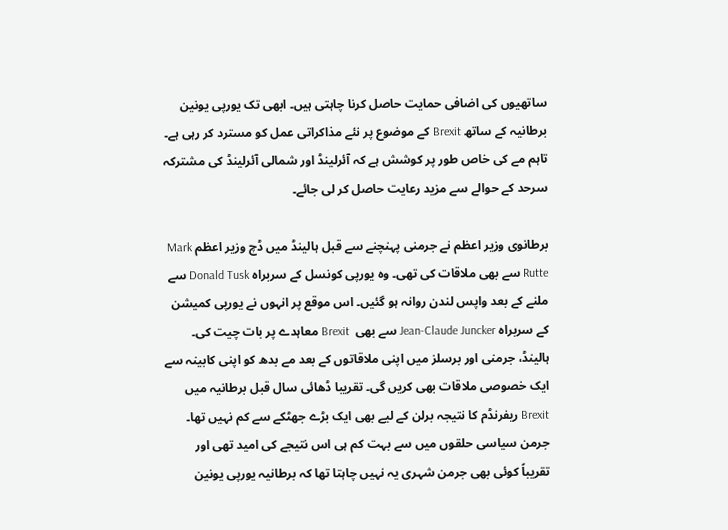ساتھیوں کی اضافی حمایت حاصل کرنا چاہتی ہیں۔ ابھی تک یورپی یونین برطانیہ کے ساتھ Brexit کے موضوع پر نئے مذاکراتی عمل کو مسترد کر رہی ہے۔ تاہم مے کی خاص طور پر کوشش ہے کہ آئرلینڈ اور شمالی آئرلینڈ کی مشترکہ سرحد کے حوالے سے مزید رعایت حاصل کر لی جائے۔

برطانوی وزیر اعظم نے جرمنی پہنچنے سے قبل ہالینڈ میں ڈچ وزیر اعظم Mark Rutte سے بھی ملاقات کی تھی۔ وہ یورپی کونسل کے سربراہ Donald Tusk سے ملنے کے بعد واپس لندن روانہ ہو گئیں۔ اس موقع پر انہوں نے یورپی کمیشن کے سربراہ Jean-Claude Juncker سے بھی  Brexit معاہدے پر بات چیت کی۔  ہالینڈ، جرمنی اور برسلز میں اپنی ملاقاتوں کے بعد مے بدھ کو اپنی کابینہ سے ایک خصوصی ملاقات بھی کریں گی۔ تقریبا ڈھائی سال قبل برطانیہ میں Brexit ریفرنڈم کا نتیجہ برلن کے لیے بھی ایک بڑے جھٹکے سے کم نہیں تھا۔ جرمن سیاسی حلقوں میں سے بہت کم ہی اس نتیجے کی امید تھی اور تقریباً کوئی بھی جرمن شہری یہ نہیں چاہتا تھا کہ برطانیہ یورپی یونین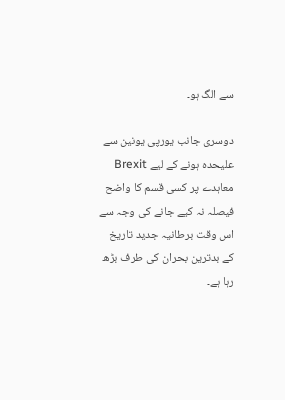سے الگ ہو۔

دوسری جانب یورپی یونین سے علیحدہ ہونے کے لیے Brexit معاہدے پر کسی قسم کا واضح فیصلہ نہ کیے جانے کی وجہ سے اس وقت برطانیہ جدید تاریخ کے بدترین بحران کی طرف بڑھ رہا ہے۔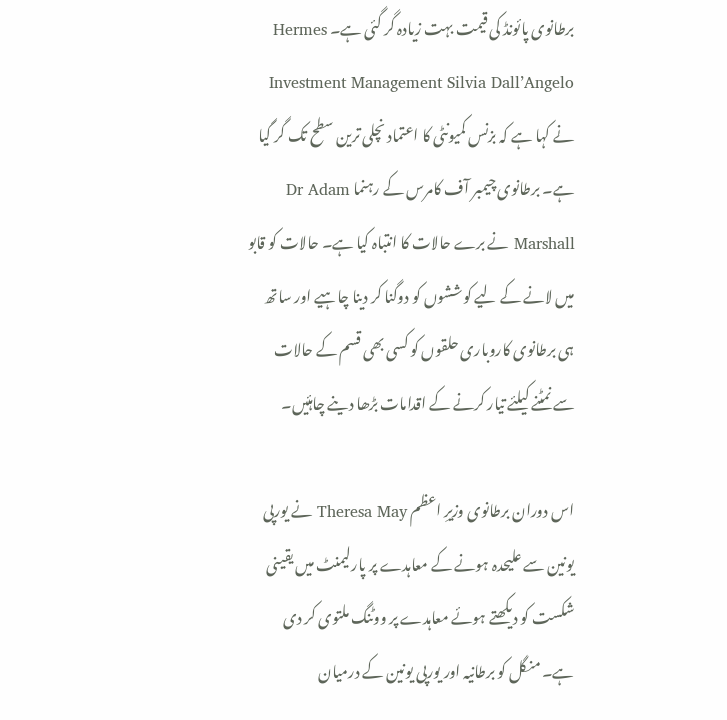برطانوی پائونڈ کی قیمت بہت زیادہ گر گئی ہے۔ Hermes Investment Management Silvia Dall’Angelo نے کہا ہے کہ بزنس کمیونٹی کا اعتماد نچلی ترین سطح تک گر گیا ہے۔ برطانوی چیمبر آف کامرس کے رہنما Dr Adam Marshall نے برے حالات کا انتباہ کیا ہے۔ حالات کو قابو میں لانے کے لیے کوششوں کو دوگنا کر دینا چاہیے اور ساتھ ہی برطانوی کاروباری حلقوں کو کسی بھی قسم کے حالات سے نمٹنے کیلئے تیار کرنے کے اقدامات بڑھا دینے چاہئیں۔

اس دوران برطانوی وزیرِ اعظم Theresa May نے یورپی یونین سے علیحدہ ہونے کے معاہدے پر پارلیمنٹ میں یقینی شکست کو دیکھتے ہوئے معاہدے پر ووٹنگ ملتوی کر دی ہے۔ منگل کو برطانیہ اور یورپی یونین کے درمیان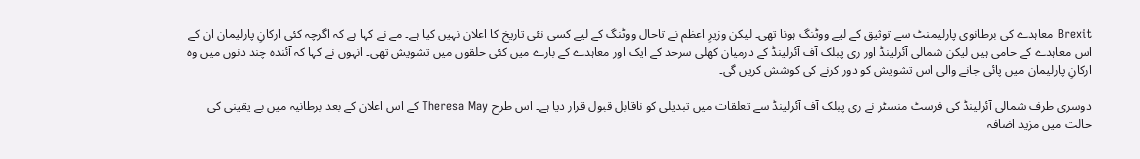Brexit معاہدے کی برطانوی پارلیمنٹ سے توثیق کے لیے ووٹنگ ہونا تھی۔ لیکن وزیرِ اعظم نے تاحال ووٹنگ کے لیے کسی نئی تاریخ کا اعلان نہیں کیا ہے۔ مے نے کہا ہے کہ اگرچہ کئی ارکانِ پارلیمان ان کے اس معاہدے کے حامی ہیں لیکن شمالی آئرلینڈ اور ری پبلک آف آئرلینڈ کے درمیان کھلی سرحد کے ایک اور معاہدے کے بارے میں کئی حلقوں میں تشویش تھی۔ انہوں نے کہا کہ آئندہ چند دنوں میں وہ ارکانِ پارلیمان میں پائی جانے والی اس تشویش کو دور کرنے کی کوشش کریں گی۔

دوسری طرف شمالی آئرلینڈ کی فرسٹ منسٹر نے ری پبلک آف آئرلینڈ سے تعلقات میں تبدیلی کو ناقابل قبول قرار دیا ہے۔ اس طرح Theresa May کے اس اعلان کے بعد برطانیہ میں بے یقینی کی حالت میں مزید اضافہ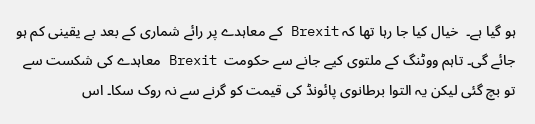ہو گیا ہے۔  خیال کیا جا رہا تھا کہ Brexit کے معاہدے پر رائے شماری کے بعد بے یقینی کم ہو جائے گی۔ تاہم ووٹنگ کے ملتوی کیے جانے سے حکومت  Brexit معاہدے کی شکست سے تو بچ گئی لیکن یہ التوا برطانوی پائونڈ کی قیمت کو گرنے سے نہ روک سکا۔ اس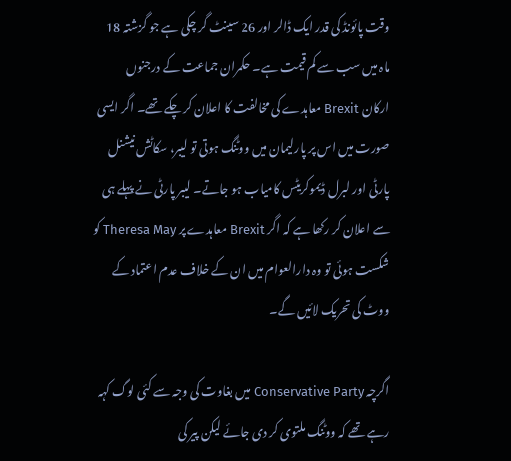وقت پائونڈ کی قدر ایک ڈالر اور 26 سینٹ گر چکی ہے جو گزشتہ 18 ماہ میں سب سے کم قیمت ہے۔ حکمران جماعت کے درجنوں ارکان Brexit معاہدے کی مخالفت کا اعلان کر چکے تھے۔ اگر ایسی صورت میں اس پر پارلیمان میں ووٹنگ ہوتی تو لیبر، سکاٹش نیشنل پارٹی اور لبرل ڈیموکریٹس کامیاب ہو جاتے۔ لیبر پارٹی نے پہلے ہی سے اعلان کر رکھا ہے کہ اگر Brexit معاہدے پر Theresa May کو شکست ہوئی تو وہ دارالعوام میں ان کے خلاف عدم اعتماد کے ووٹ کی تحریک لائیں گے۔

اگرچہ Conservative Party میں بغاوت کی وجہ سے کئی لوگ کہہ رہے تھے کہ ووٹنگ ملتوی کر دی جائے لیکن پیر کی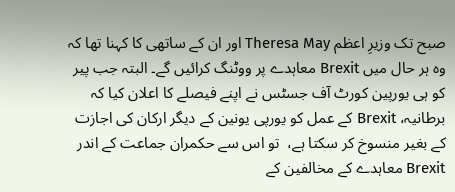صبح تک وزیرِ اعظم Theresa May اور ان کے ساتھی کا کہنا تھا کہ وہ ہر حال میں Brexit معاہدے پر ووٹنگ کرائیں گے۔ البتہ جب پیر کو ہی یورپین کورٹ آف جسٹس نے اپنے فیصلے کا اعلان کیا کہ برطانیہ، Brexit کے عمل کو یورپی یونین کے دیگر ارکان کی اجازت کے بغیر منسوخ کر سکتا ہے،  تو اس سے حکمران جماعت کے اندر Brexit معاہدے کے مخالفین کے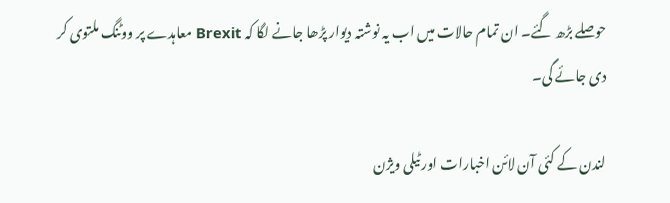حوصلے بڑھ گئے۔ ان تمام حالات میں اب یہ نوشتہ دیوار پڑھا جانے لگا کہ Brexit معاہدے پر ووٹنگ ملتوی کر دی جائے گی۔

لندن کے کئی آن لائن اخبارات اور ٹیلی ویژن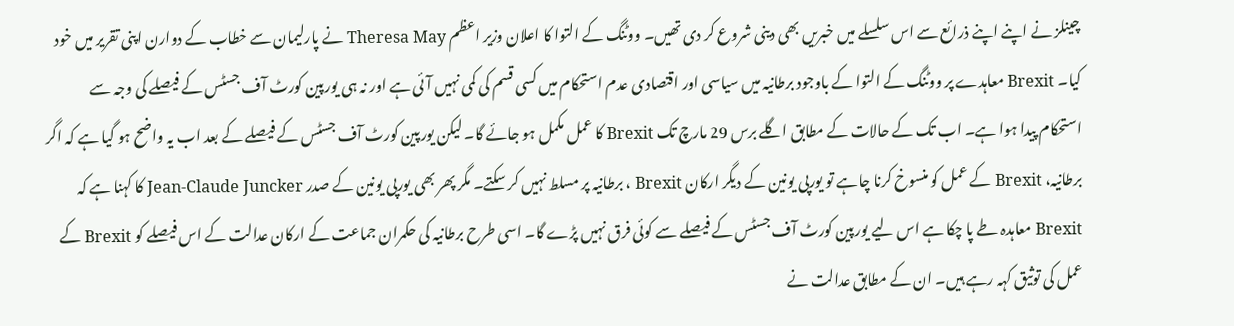چینلز نے اپنے اپنے ذرائع سے اس سلسلے میں خبریں بھی دینی شروع کر دی تھیں۔ ووٹنگ کے التوا کا اعلان وزیر اعظم Theresa May نے پارلیمان سے خطاب کے دوارن اپنی تقریر میں خود کیا۔ Brexit معاہدے پر ووٹنگ کے التوا کے باوجود برطانیہ میں سیاسی اور اقتصادی عدم استحکام میں کسی قسم کی کمی نہیں آئی ہے اور نہ ہی یورپین کورٹ آف جسٹس کے فیصلے کی وجہ سے استحکام پیدا ہوا ہے۔ اب تک کے حالات کے مطابق اگلے برس 29 مارچ تک Brexit کا عمل مکمل ہو جائے گا۔ لیکن یورپین کورٹ آف جسٹس کے فیصلے کے بعد اب یہ واضح ہو گیا ہے کہ اگر برطانیہ، Brexit کے عمل کو منسوخ کرنا چاہے تو یورپی یونین کے دیگر ارکان Brexit ، برطانیہ پر مسلط نہیں کر سکتے۔ مگر پھر بھی یورپی یونین کے صدر Jean-Claude Juncker کا کہنا ہے کہ Brexit معاہدہ طے پا چکا ہے اس لیے یورپین کورٹ آف جسٹس کے فیصلے سے کوئی فرق نہیں پڑے گا۔ اسی طرح برطانیہ کی حکمران جماعت کے ارکان عدالت کے اس فیصلے کو Brexit کے عمل کی توثیق کہہ رہے ہیں۔ ان کے مطابق عدالت نے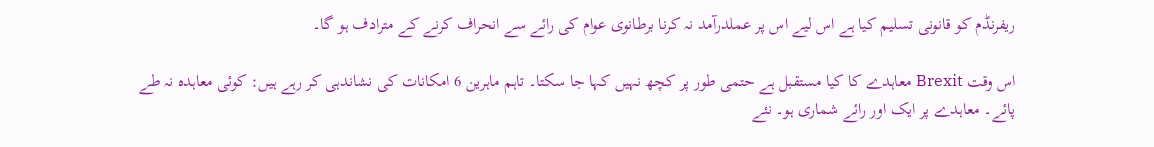ریفرنڈم کو قانونی تسلیم کیا ہے اس لیے اس پر عملدرآمد نہ کرنا برطانوی عوام کی رائے سے انحراف کرنے کے مترادف ہو گا۔

اس وقت Brexit معاہدے کا کیا مستقبل ہے حتمی طور پر کچھ نہیں کہا جا سکتا۔ تاہم ماہرین 6 امکانات کی نشاندہی کر رہے ہیں: کوئی معاہدہ نہ طے پائے۔ معاہدے پر ایک اور رائے شماری ہو۔ نئے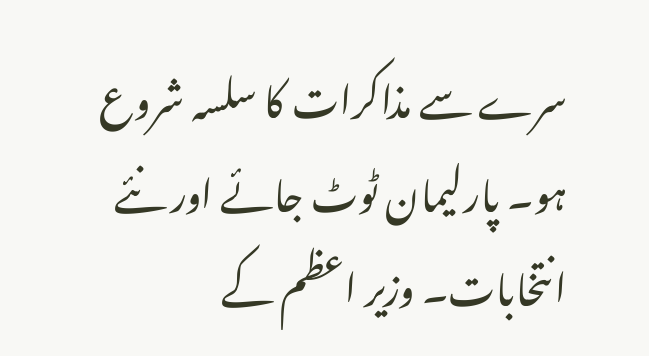سرے سے مذاکرات کا سلسہ شروع ہو۔ پارلیمان ٹوٹ جائے اور نئے انتخابات۔ وزیر اعظم کے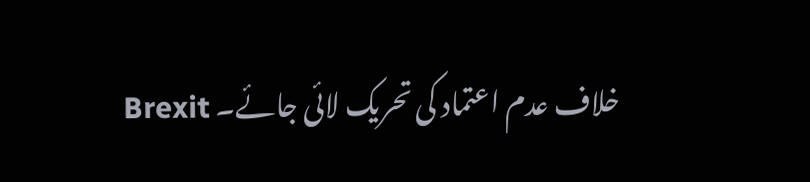خلاف عدم اعتماد کی تحریک لائی جائے۔ Brexit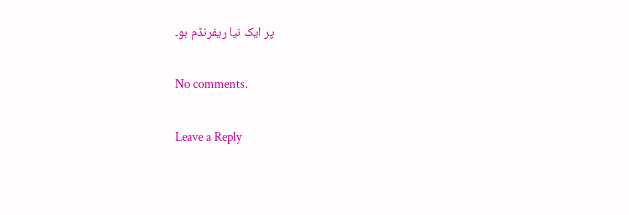پر ایک نیا ریفرنڈم ہو۔

No comments.

Leave a Reply